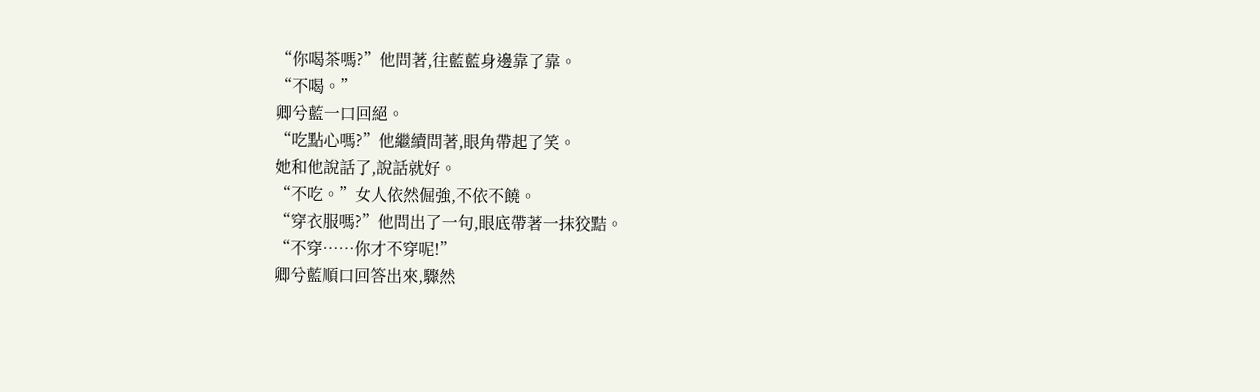“你喝茶嗎?”他問著,往藍藍身邊靠了靠。
“不喝。”
卿兮藍一口回絕。
“吃點心嗎?”他繼續問著,眼角帶起了笑。
她和他說話了,說話就好。
“不吃。”女人依然倔強,不依不饒。
“穿衣服嗎?”他問出了一句,眼底帶著一抹狡黠。
“不穿……你才不穿呢!”
卿兮藍順口回答出來,驟然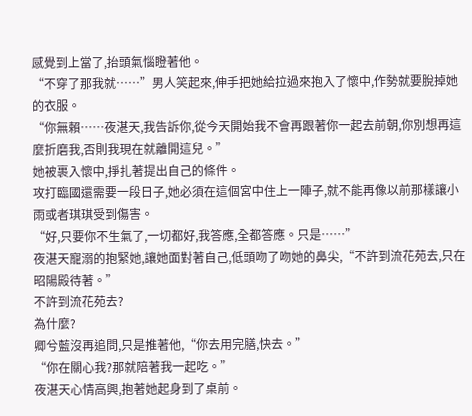感覺到上當了,抬頭氣惱瞪著他。
“不穿了那我就……”男人笑起來,伸手把她給拉過來抱入了懷中,作勢就要脫掉她的衣服。
“你無賴……夜湛天,我告訴你,從今天開始我不會再跟著你一起去前朝,你別想再這麼折磨我,否則我現在就離開這兒。”
她被裹入懷中,掙扎著提出自己的條件。
攻打臨國還需要一段日子,她必須在這個宮中住上一陣子,就不能再像以前那樣讓小雨或者琪琪受到傷害。
“好,只要你不生氣了,一切都好,我答應,全都答應。只是……”
夜湛天寵溺的抱緊她,讓她面對著自己,低頭吻了吻她的鼻尖,“不許到流花苑去,只在昭陽殿待著。”
不許到流花苑去?
為什麼?
卿兮藍沒再追問,只是推著他,“你去用完膳,快去。”
“你在關心我?那就陪著我一起吃。”
夜湛天心情高興,抱著她起身到了桌前。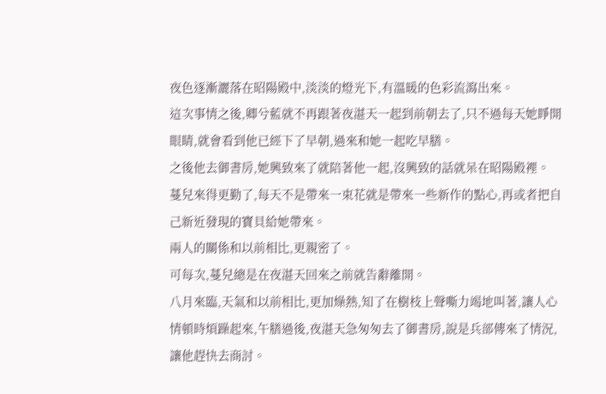夜色逐漸灑落在昭陽殿中,淡淡的燈光下,有溫暖的色彩流瀉出來。
這次事情之後,卿兮藍就不再跟著夜湛天一起到前朝去了,只不過每天她睜開眼睛,就會看到他已經下了早朝,過來和她一起吃早膳。
之後他去御書房,她興致來了就陪著他一起,沒興致的話就呆在昭陽殿裡。
蔓兒來得更勤了,每天不是帶來一束花就是帶來一些新作的點心,再或者把自己新近發現的寶貝給她帶來。
兩人的關係和以前相比,更親密了。
可每次,蔓兒總是在夜湛天回來之前就告辭離開。
八月來臨,天氣和以前相比,更加燥熱,知了在樹枝上聲嘶力竭地叫著,讓人心情頓時煩躁起來,午膳過後,夜湛天急匆匆去了御書房,說是兵部傳來了情況,讓他趕快去商討。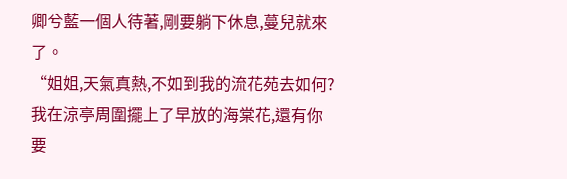卿兮藍一個人待著,剛要躺下休息,蔓兒就來了。
“姐姐,天氣真熱,不如到我的流花苑去如何?我在涼亭周圍擺上了早放的海棠花,還有你要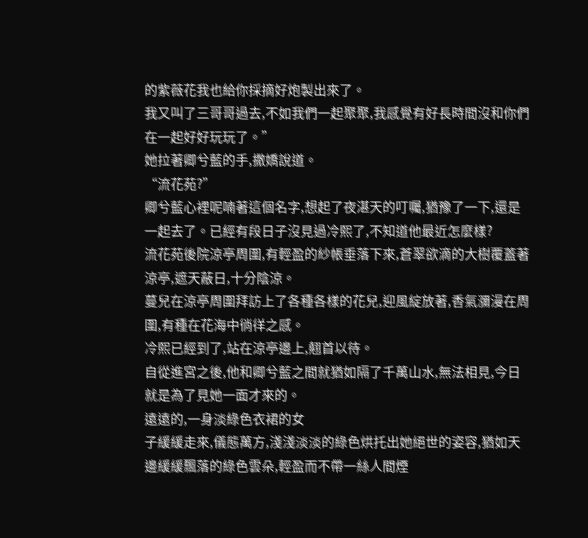的紫薇花我也給你採摘好炮製出來了。
我又叫了三哥哥過去,不如我們一起聚聚,我感覺有好長時間沒和你們在一起好好玩玩了。”
她拉著卿兮藍的手,撒嬌說道。
“流花苑?”
卿兮藍心裡呢喃著這個名字,想起了夜湛天的叮囑,猶豫了一下,還是一起去了。已經有段日子沒見過冷熙了,不知道他最近怎麼樣?
流花苑後院涼亭周圍,有輕盈的紗帳垂落下來,蒼翠欲滴的大樹覆蓋著涼亭,遮天蔽日,十分陰涼。
蔓兒在涼亭周圍拜訪上了各種各樣的花兒,迎風綻放著,香氣瀰漫在周圍,有種在花海中徜徉之感。
冷熙已經到了,站在涼亭邊上,翹首以待。
自從進宮之後,他和卿兮藍之間就猶如隔了千萬山水,無法相見,今日就是為了見她一面才來的。
遠遠的,一身淡綠色衣裙的女
子緩緩走來,儀態萬方,淺淺淡淡的綠色烘托出她絕世的姿容,猶如天邊緩緩飄落的綠色雲朵,輕盈而不帶一絲人間煙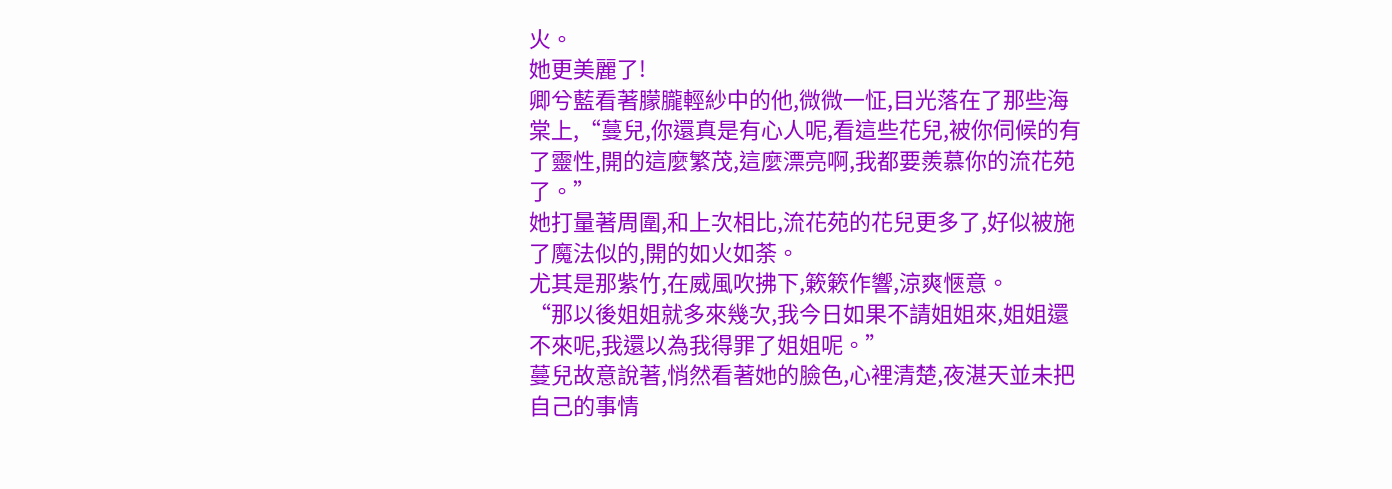火。
她更美麗了!
卿兮藍看著朦朧輕紗中的他,微微一怔,目光落在了那些海棠上,“蔓兒,你還真是有心人呢,看這些花兒,被你伺候的有了靈性,開的這麼繁茂,這麼漂亮啊,我都要羨慕你的流花苑了。”
她打量著周圍,和上次相比,流花苑的花兒更多了,好似被施了魔法似的,開的如火如荼。
尤其是那紫竹,在威風吹拂下,簌簌作響,涼爽愜意。
“那以後姐姐就多來幾次,我今日如果不請姐姐來,姐姐還不來呢,我還以為我得罪了姐姐呢。”
蔓兒故意說著,悄然看著她的臉色,心裡清楚,夜湛天並未把自己的事情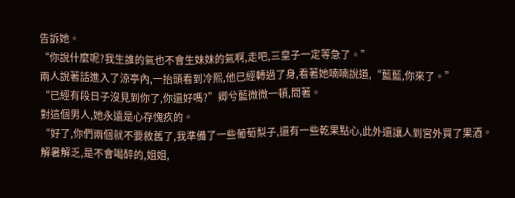告訴她。
“你說什麼呢?我生誰的氣也不會生妹妹的氣啊,走吧,三皇子一定等急了。”
兩人說著話進入了涼亭內,一抬頭看到冷熙,他已經轉過了身,看著她喃喃說道,“藍藍,你來了。”
“已經有段日子沒見到你了,你還好嗎?”卿兮藍微微一頓,問著。
對這個男人,她永遠是心存愧疚的。
“好了,你們兩個就不要敘舊了,我準備了一些葡萄梨子,還有一些乾果點心,此外還讓人到宮外買了果酒。
解暑解乏,是不會喝醉的,姐姐,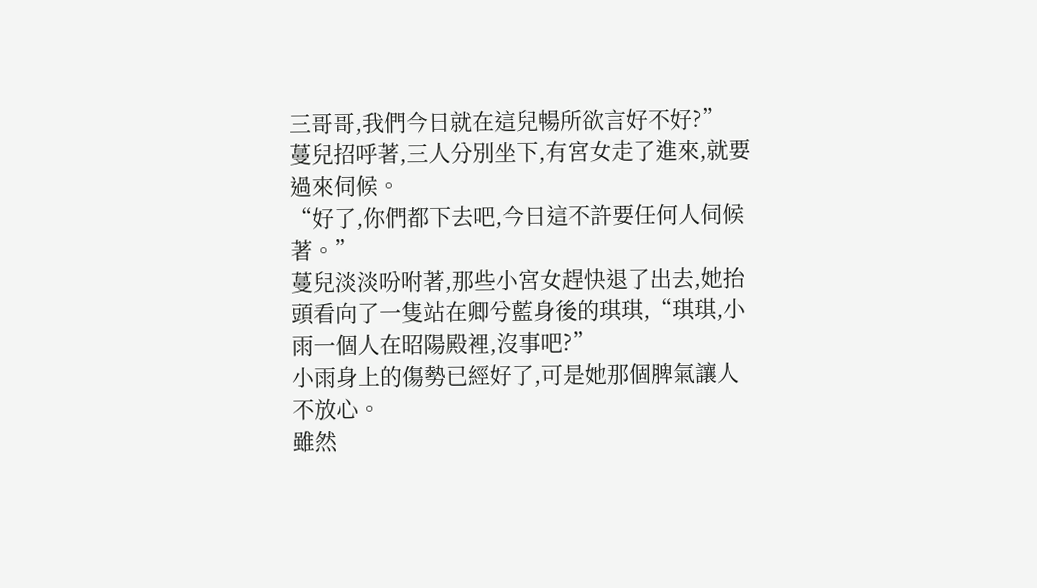三哥哥,我們今日就在這兒暢所欲言好不好?”
蔓兒招呼著,三人分別坐下,有宮女走了進來,就要過來伺候。
“好了,你們都下去吧,今日這不許要任何人伺候著。”
蔓兒淡淡吩咐著,那些小宮女趕快退了出去,她抬頭看向了一隻站在卿兮藍身後的琪琪,“琪琪,小雨一個人在昭陽殿裡,沒事吧?”
小雨身上的傷勢已經好了,可是她那個脾氣讓人不放心。
雖然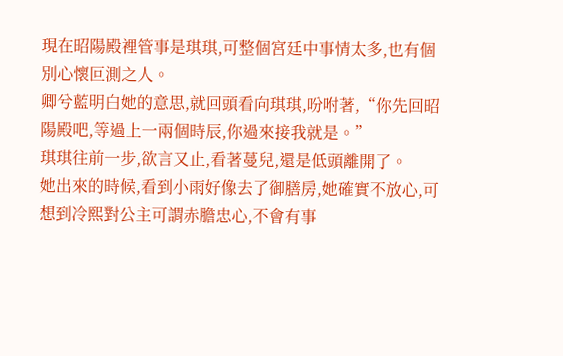現在昭陽殿裡管事是琪琪,可整個宮廷中事情太多,也有個別心懷叵測之人。
卿兮藍明白她的意思,就回頭看向琪琪,吩咐著,“你先回昭陽殿吧,等過上一兩個時辰,你過來接我就是。”
琪琪往前一步,欲言又止,看著蔓兒,還是低頭離開了。
她出來的時候,看到小雨好像去了御膳房,她確實不放心,可想到冷熙對公主可謂赤膽忠心,不會有事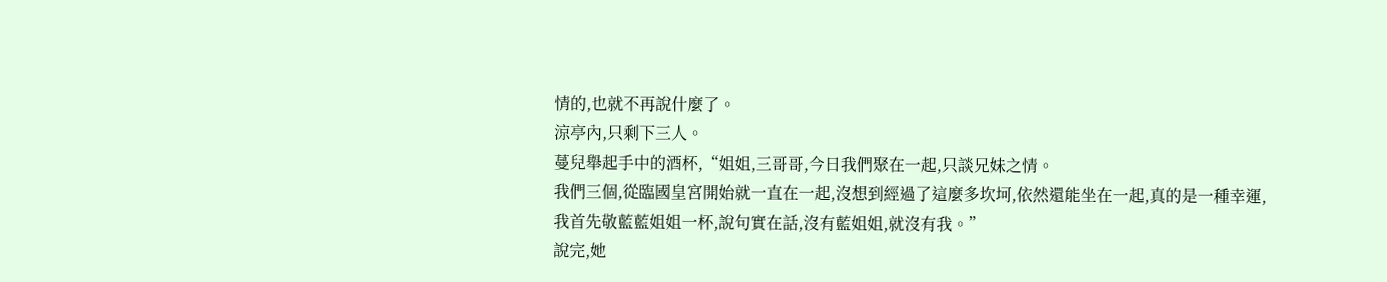情的,也就不再說什麼了。
涼亭內,只剩下三人。
蔓兒舉起手中的酒杯,“姐姐,三哥哥,今日我們聚在一起,只談兄妹之情。
我們三個,從臨國皇宮開始就一直在一起,沒想到經過了這麼多坎坷,依然還能坐在一起,真的是一種幸運,我首先敬藍藍姐姐一杯,說句實在話,沒有藍姐姐,就沒有我。”
說完,她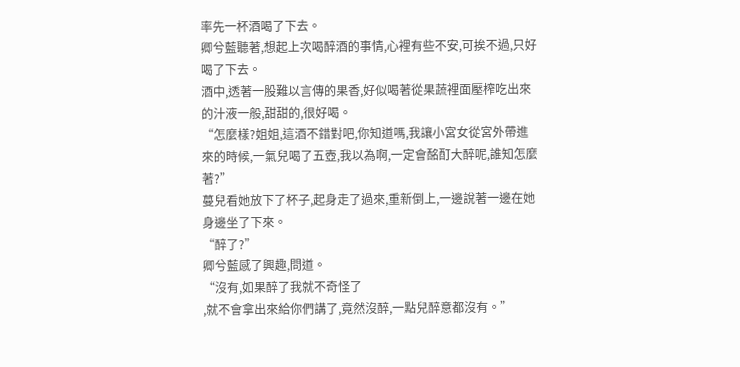率先一杯酒喝了下去。
卿兮藍聽著,想起上次喝醉酒的事情,心裡有些不安,可挨不過,只好喝了下去。
酒中,透著一股難以言傳的果香,好似喝著從果蔬裡面壓榨吃出來的汁液一般,甜甜的,很好喝。
“怎麼樣?姐姐,這酒不錯對吧,你知道嗎,我讓小宮女從宮外帶進來的時候,一氣兒喝了五壺,我以為啊,一定會酩酊大醉呢,誰知怎麼著?”
蔓兒看她放下了杯子,起身走了過來,重新倒上,一邊說著一邊在她身邊坐了下來。
“醉了?”
卿兮藍感了興趣,問道。
“沒有,如果醉了我就不奇怪了
,就不會拿出來給你們講了,竟然沒醉,一點兒醉意都沒有。”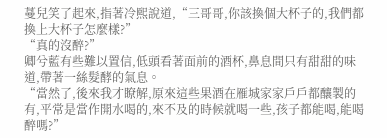蔓兒笑了起來,指著冷熙說道,“三哥哥,你該換個大杯子的,我們都換上大杯子怎麼樣?”
“真的沒醉?”
卿兮藍有些難以置信,低頭看著面前的酒杯,鼻息間只有甜甜的味道,帶著一絲髮酵的氣息。
“當然了,後來我才瞭解,原來這些果酒在雁城家家戶戶都釀製的有,平常是當作開水喝的,來不及的時候就喝一些,孩子都能喝,能喝醉嗎?”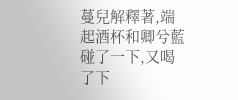蔓兒解釋著,端起酒杯和卿兮藍碰了一下,又喝了下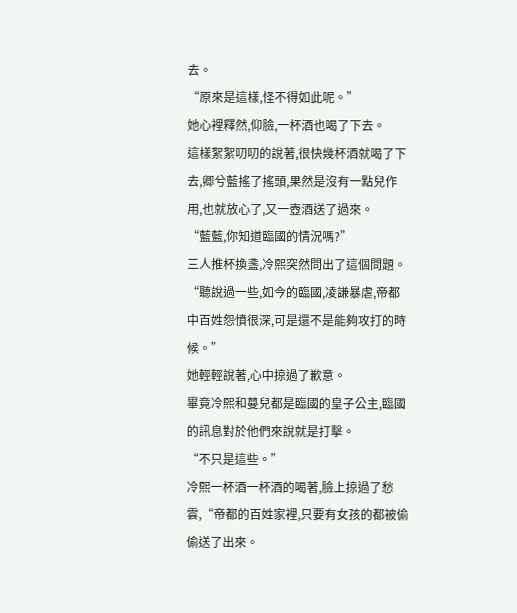去。
“原來是這樣,怪不得如此呢。”
她心裡釋然,仰臉,一杯酒也喝了下去。
這樣絮絮叨叨的說著,很快幾杯酒就喝了下去,卿兮藍搖了搖頭,果然是沒有一點兒作用,也就放心了,又一壺酒送了過來。
“藍藍,你知道臨國的情況嗎?”
三人推杯換盞,冷熙突然問出了這個問題。
“聽說過一些,如今的臨國,凌謙暴虐,帝都中百姓怨憤很深,可是還不是能夠攻打的時候。”
她輕輕說著,心中掠過了歉意。
畢竟冷熙和蔓兒都是臨國的皇子公主,臨國的訊息對於他們來說就是打擊。
“不只是這些。”
冷熙一杯酒一杯酒的喝著,臉上掠過了愁雲,“帝都的百姓家裡,只要有女孩的都被偷偷送了出來。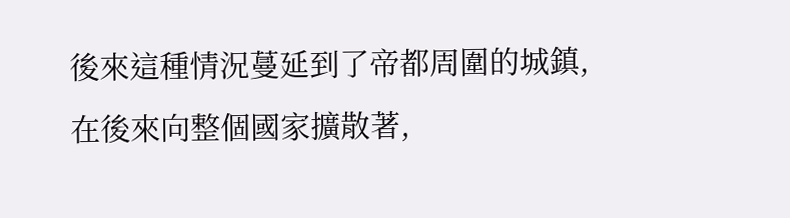後來這種情況蔓延到了帝都周圍的城鎮,在後來向整個國家擴散著,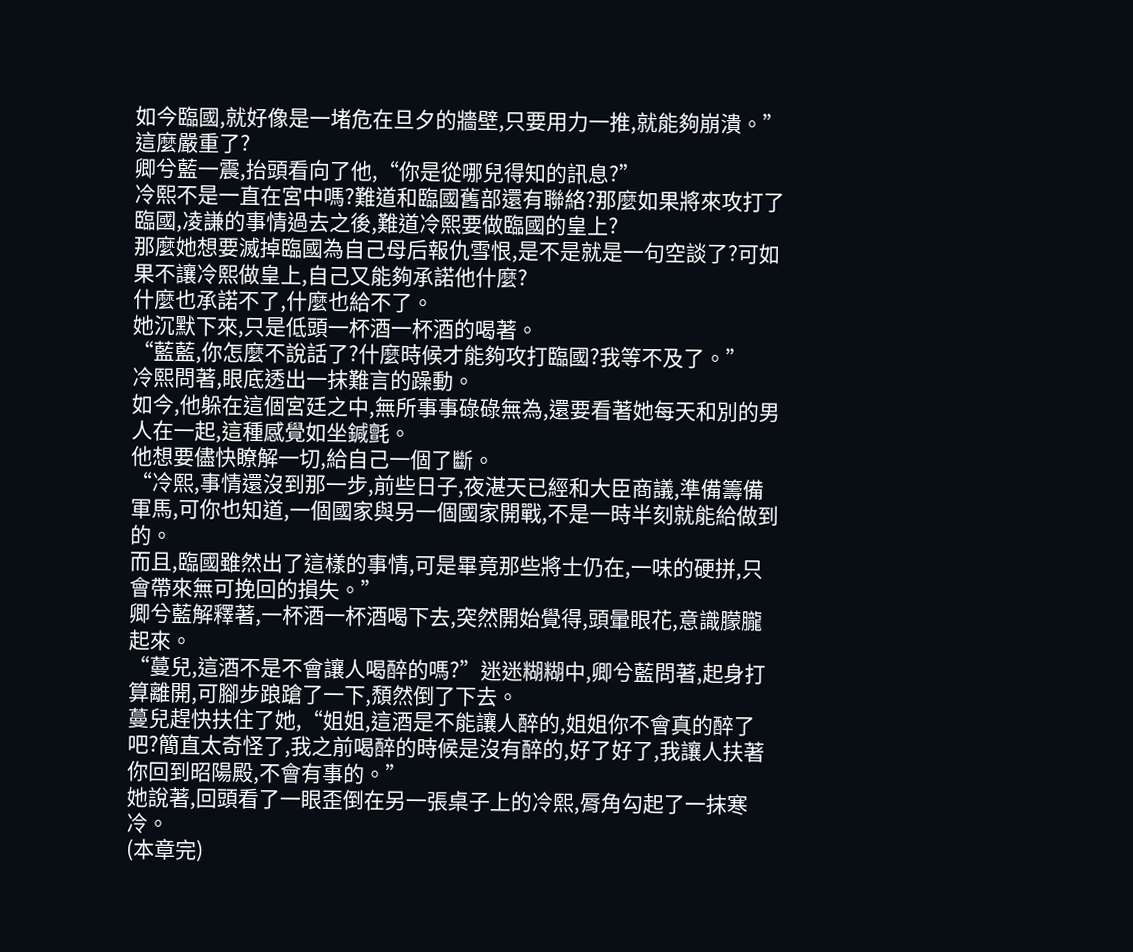如今臨國,就好像是一堵危在旦夕的牆壁,只要用力一推,就能夠崩潰。”
這麼嚴重了?
卿兮藍一震,抬頭看向了他,“你是從哪兒得知的訊息?”
冷熙不是一直在宮中嗎?難道和臨國舊部還有聯絡?那麼如果將來攻打了臨國,凌謙的事情過去之後,難道冷熙要做臨國的皇上?
那麼她想要滅掉臨國為自己母后報仇雪恨,是不是就是一句空談了?可如果不讓冷熙做皇上,自己又能夠承諾他什麼?
什麼也承諾不了,什麼也給不了。
她沉默下來,只是低頭一杯酒一杯酒的喝著。
“藍藍,你怎麼不說話了?什麼時候才能夠攻打臨國?我等不及了。”
冷熙問著,眼底透出一抹難言的躁動。
如今,他躲在這個宮廷之中,無所事事碌碌無為,還要看著她每天和別的男人在一起,這種感覺如坐鍼氈。
他想要儘快瞭解一切,給自己一個了斷。
“冷熙,事情還沒到那一步,前些日子,夜湛天已經和大臣商議,準備籌備軍馬,可你也知道,一個國家與另一個國家開戰,不是一時半刻就能給做到的。
而且,臨國雖然出了這樣的事情,可是畢竟那些將士仍在,一味的硬拼,只會帶來無可挽回的損失。”
卿兮藍解釋著,一杯酒一杯酒喝下去,突然開始覺得,頭暈眼花,意識朦朧起來。
“蔓兒,這酒不是不會讓人喝醉的嗎?”迷迷糊糊中,卿兮藍問著,起身打算離開,可腳步踉蹌了一下,頹然倒了下去。
蔓兒趕快扶住了她,“姐姐,這酒是不能讓人醉的,姐姐你不會真的醉了吧?簡直太奇怪了,我之前喝醉的時候是沒有醉的,好了好了,我讓人扶著你回到昭陽殿,不會有事的。”
她說著,回頭看了一眼歪倒在另一張桌子上的冷熙,脣角勾起了一抹寒冷。
(本章完)